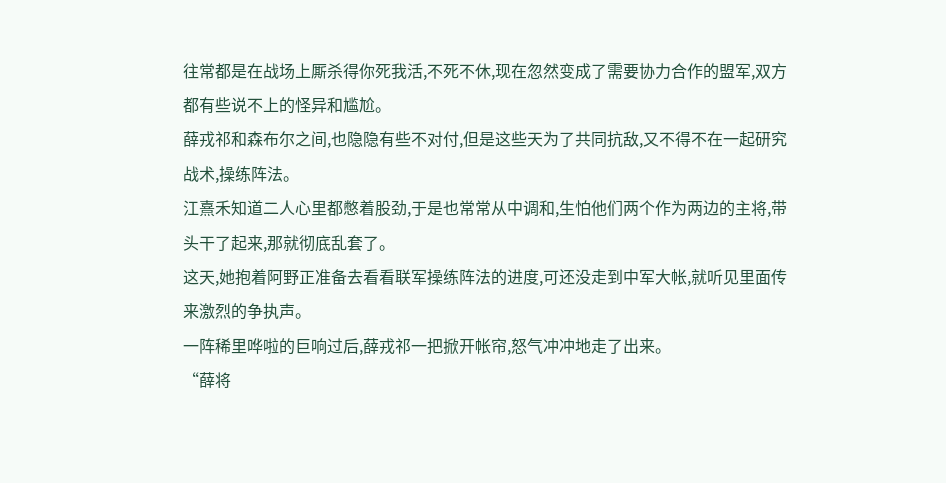往常都是在战场上厮杀得你死我活,不死不休,现在忽然变成了需要协力合作的盟军,双方都有些说不上的怪异和尴尬。
薛戎祁和森布尔之间,也隐隐有些不对付,但是这些天为了共同抗敌,又不得不在一起研究战术,操练阵法。
江熹禾知道二人心里都憋着股劲,于是也常常从中调和,生怕他们两个作为两边的主将,带头干了起来,那就彻底乱套了。
这天,她抱着阿野正准备去看看联军操练阵法的进度,可还没走到中军大帐,就听见里面传来激烈的争执声。
一阵稀里哗啦的巨响过后,薛戎祁一把掀开帐帘,怒气冲冲地走了出来。
“薛将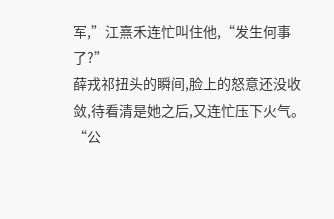军,”江熹禾连忙叫住他,“发生何事了?”
薛戎祁扭头的瞬间,脸上的怒意还没收敛,待看清是她之后,又连忙压下火气。
“公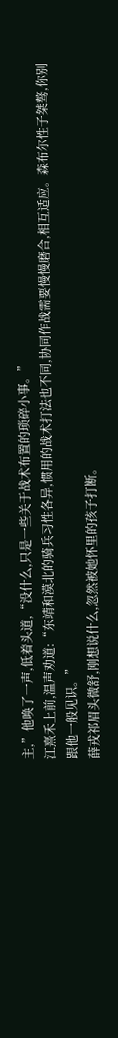主,”他唤了一声,低着头道,“没什么,只是一些关于战术布置的琐碎小事。”
江熹禾上前,温声劝道:“东靖和漠北的骑兵习性各异,惯用的战术打法也不同,协同作战需要慢慢磨合,相互适应。森布尔性子桀骜,你别跟他一般见识。”
薛戎祁眉头微舒,刚想说什么,忽然被她怀里的孩子打断。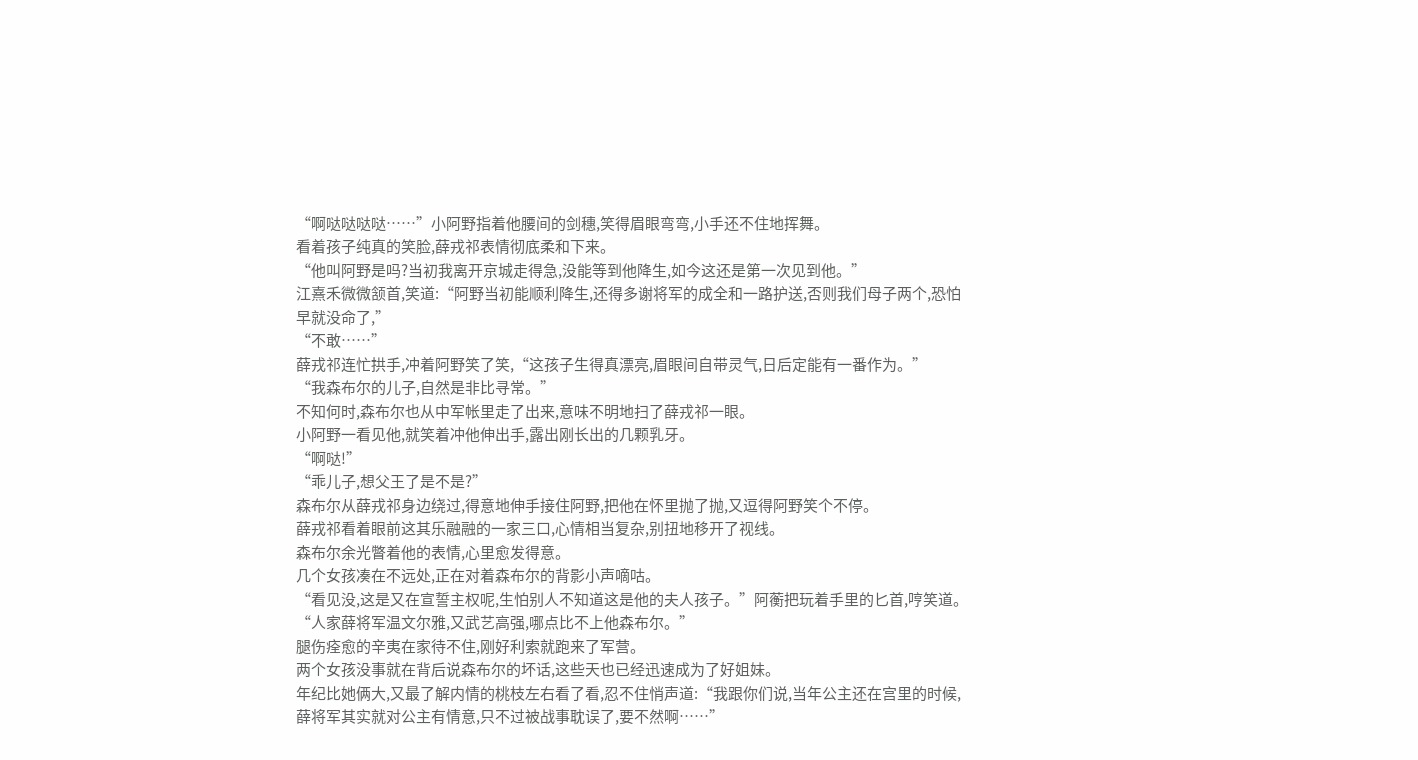“啊哒哒哒哒……”小阿野指着他腰间的剑穗,笑得眉眼弯弯,小手还不住地挥舞。
看着孩子纯真的笑脸,薛戎祁表情彻底柔和下来。
“他叫阿野是吗?当初我离开京城走得急,没能等到他降生,如今这还是第一次见到他。”
江熹禾微微颔首,笑道:“阿野当初能顺利降生,还得多谢将军的成全和一路护送,否则我们母子两个,恐怕早就没命了,”
“不敢……”
薛戎祁连忙拱手,冲着阿野笑了笑,“这孩子生得真漂亮,眉眼间自带灵气,日后定能有一番作为。”
“我森布尔的儿子,自然是非比寻常。”
不知何时,森布尔也从中军帐里走了出来,意味不明地扫了薛戎祁一眼。
小阿野一看见他,就笑着冲他伸出手,露出刚长出的几颗乳牙。
“啊哒!”
“乖儿子,想父王了是不是?”
森布尔从薛戎祁身边绕过,得意地伸手接住阿野,把他在怀里抛了抛,又逗得阿野笑个不停。
薛戎祁看着眼前这其乐融融的一家三口,心情相当复杂,别扭地移开了视线。
森布尔余光瞥着他的表情,心里愈发得意。
几个女孩凑在不远处,正在对着森布尔的背影小声嘀咕。
“看见没,这是又在宣誓主权呢,生怕别人不知道这是他的夫人孩子。”阿蘅把玩着手里的匕首,哼笑道。
“人家薛将军温文尔雅,又武艺高强,哪点比不上他森布尔。”
腿伤痊愈的辛夷在家待不住,刚好利索就跑来了军营。
两个女孩没事就在背后说森布尔的坏话,这些天也已经迅速成为了好姐妹。
年纪比她俩大,又最了解内情的桃枝左右看了看,忍不住悄声道:“我跟你们说,当年公主还在宫里的时候,薛将军其实就对公主有情意,只不过被战事耽误了,要不然啊……”